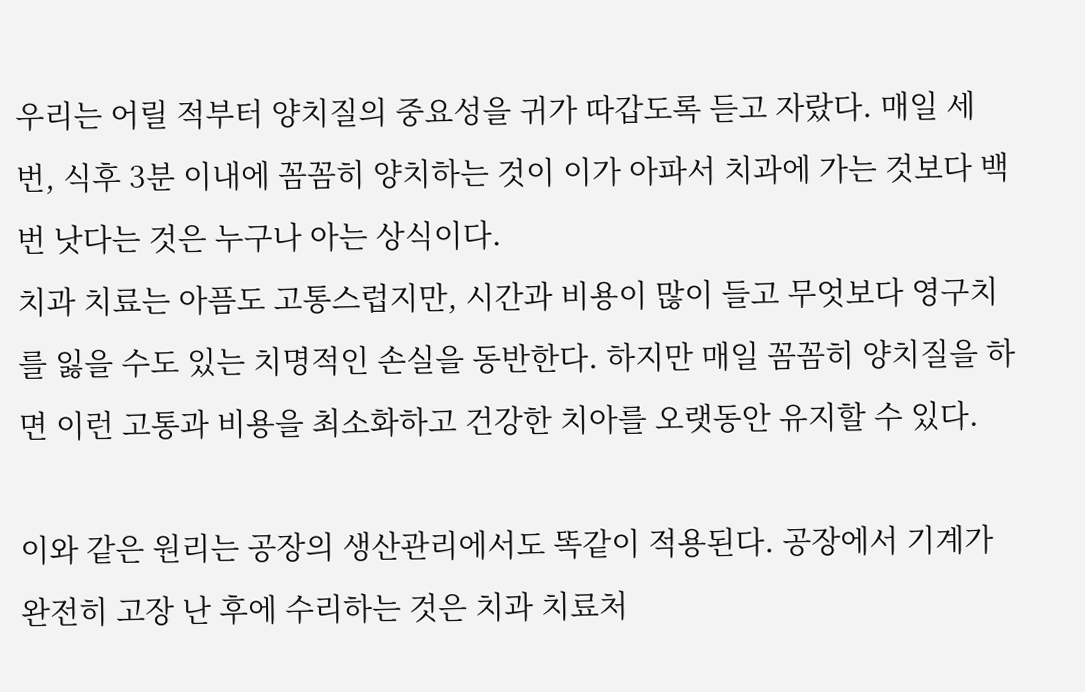우리는 어릴 적부터 양치질의 중요성을 귀가 따갑도록 듣고 자랐다. 매일 세 번, 식후 3분 이내에 꼼꼼히 양치하는 것이 이가 아파서 치과에 가는 것보다 백번 낫다는 것은 누구나 아는 상식이다.
치과 치료는 아픔도 고통스럽지만, 시간과 비용이 많이 들고 무엇보다 영구치를 잃을 수도 있는 치명적인 손실을 동반한다. 하지만 매일 꼼꼼히 양치질을 하면 이런 고통과 비용을 최소화하고 건강한 치아를 오랫동안 유지할 수 있다.

이와 같은 원리는 공장의 생산관리에서도 똑같이 적용된다. 공장에서 기계가 완전히 고장 난 후에 수리하는 것은 치과 치료처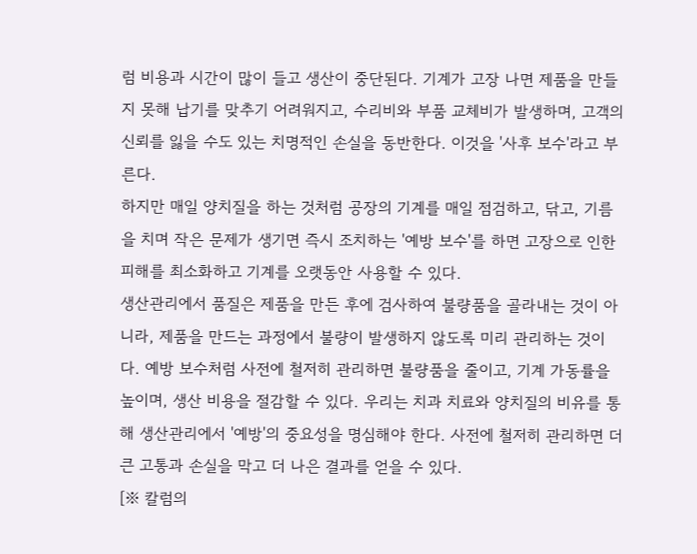럼 비용과 시간이 많이 들고 생산이 중단된다. 기계가 고장 나면 제품을 만들지 못해 납기를 맞추기 어려워지고, 수리비와 부품 교체비가 발생하며, 고객의 신뢰를 잃을 수도 있는 치명적인 손실을 동반한다. 이것을 '사후 보수'라고 부른다.
하지만 매일 양치질을 하는 것처럼 공장의 기계를 매일 점검하고, 닦고, 기름을 치며 작은 문제가 생기면 즉시 조치하는 '예방 보수'를 하면 고장으로 인한 피해를 최소화하고 기계를 오랫동안 사용할 수 있다.
생산관리에서 품질은 제품을 만든 후에 검사하여 불량품을 골라내는 것이 아니라, 제품을 만드는 과정에서 불량이 발생하지 않도록 미리 관리하는 것이다. 예방 보수처럼 사전에 철저히 관리하면 불량품을 줄이고, 기계 가동률을 높이며, 생산 비용을 절감할 수 있다. 우리는 치과 치료와 양치질의 비유를 통해 생산관리에서 '예방'의 중요성을 명심해야 한다. 사전에 철저히 관리하면 더 큰 고통과 손실을 막고 더 나은 결과를 얻을 수 있다.
[※ 칼럼의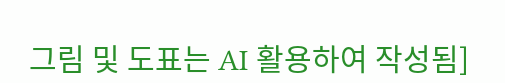그림 및 도표는 AI 활용하여 작성됨]